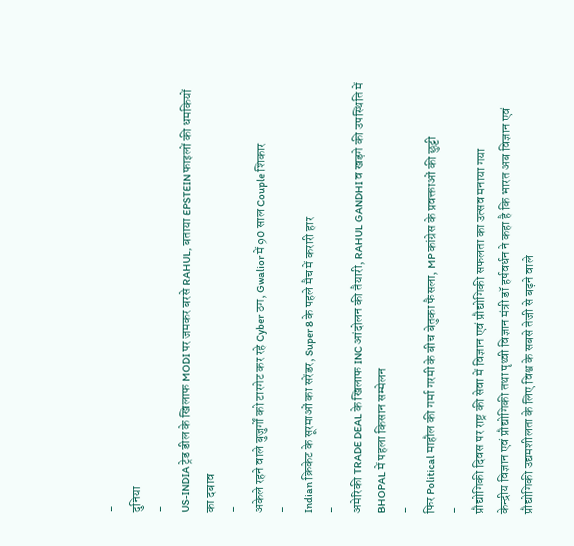-
दुनिया
-
US-INDIA ट्रेड डील के खिलाफ MODI पर जमकर बरसे RAHUL, बताया EPSTEIN फाइलों की धमकियों का दबाव
-
अकेले रहने वाले बुजुर्गों को टारगेट कर रहे Cyber ठग, Gwalior में 90 साल Couple शिकार
-
Indian क्रिकेट के सूरमाओं का सरेंडर, Super 8 के पहले मैच में करारी हार
-
अमेरिकी TRADE DEAL के खिलाफ INC आंदोलन की तैयारी, RAHUL GANDHI व खड़गे की उपस्थिति में BHOPAL में पहला किसान सम्मेलन
-
फिर Political माहौल की गर्मा गरमी के बीच बेतुका फैसला, MP कांग्रेस के प्रवक्ताओं की छुट्टी
-
प्रौद्योगिकी दिवस पर राष्ट्र की सेवा में विज्ञान एवं प्रौद्योगिकी सफलता का उत्सव मनाया गया
केन्द्रीय विज्ञान एवं प्रौद्योगिकी तथा पृथ्वी विज्ञान मंत्री डॉ हर्षवर्धन ने कहा है कि भारत अब विज्ञान एवं प्रौद्योगिकी उद्यमशीलता के लिए विश्व के सबसे तेजी से बढ़ने वाले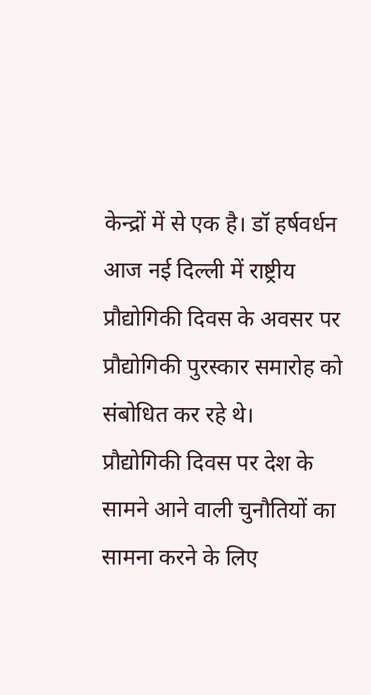केन्द्रों में से एक है। डॉ हर्षवर्धन आज नई दिल्ली में राष्ट्रीय प्रौद्योगिकी दिवस के अवसर पर प्रौद्योगिकी पुरस्कार समारोह को संबोधित कर रहे थे।
प्रौद्योगिकी दिवस पर देश के सामने आने वाली चुनौतियों का सामना करने के लिए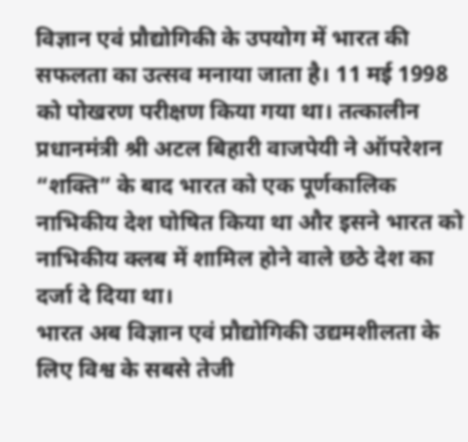विज्ञान एवं प्रौद्योगिकी के उपयोग में भारत की सफलता का उत्सव मनाया जाता है। 11 मई 1998 को पोखरण परीक्षण किया गया था। तत्कालीन प्रधानमंत्री श्री अटल बिहारी वाजपेयी ने ऑपरेशन “शक्ति” के बाद भारत को एक पूर्णकालिक नाभिकीय देश घोषित किया था और इसने भारत को नाभिकीय क्लब में शामिल होने वाले छठे देश का दर्जा दे दिया था।
भारत अब विज्ञान एवं प्रौद्योगिकी उद्यमशीलता के लिए विश्व के सबसे तेजी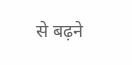से बढ़ने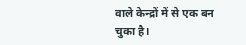वाले केन्द्रों में से एक बन चुका है।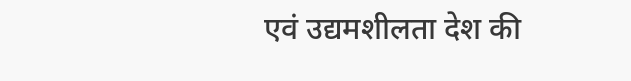एवं उद्यमशीलता देश की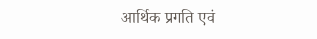आर्थिक प्रगति एवं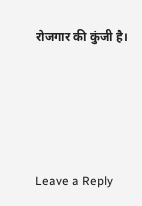रोजगार की कुंजी है।




Leave a Reply